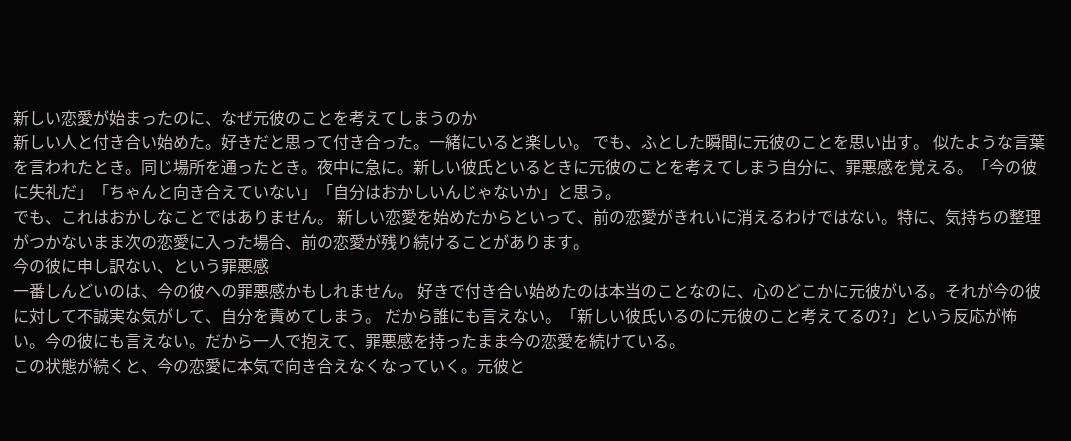新しい恋愛が始まったのに、なぜ元彼のことを考えてしまうのか
新しい人と付き合い始めた。好きだと思って付き合った。一緒にいると楽しい。 でも、ふとした瞬間に元彼のことを思い出す。 似たような言葉を言われたとき。同じ場所を通ったとき。夜中に急に。新しい彼氏といるときに元彼のことを考えてしまう自分に、罪悪感を覚える。「今の彼に失礼だ」「ちゃんと向き合えていない」「自分はおかしいんじゃないか」と思う。
でも、これはおかしなことではありません。 新しい恋愛を始めたからといって、前の恋愛がきれいに消えるわけではない。特に、気持ちの整理がつかないまま次の恋愛に入った場合、前の恋愛が残り続けることがあります。
今の彼に申し訳ない、という罪悪感
一番しんどいのは、今の彼への罪悪感かもしれません。 好きで付き合い始めたのは本当のことなのに、心のどこかに元彼がいる。それが今の彼に対して不誠実な気がして、自分を責めてしまう。 だから誰にも言えない。「新しい彼氏いるのに元彼のこと考えてるの?」という反応が怖い。今の彼にも言えない。だから一人で抱えて、罪悪感を持ったまま今の恋愛を続けている。
この状態が続くと、今の恋愛に本気で向き合えなくなっていく。元彼と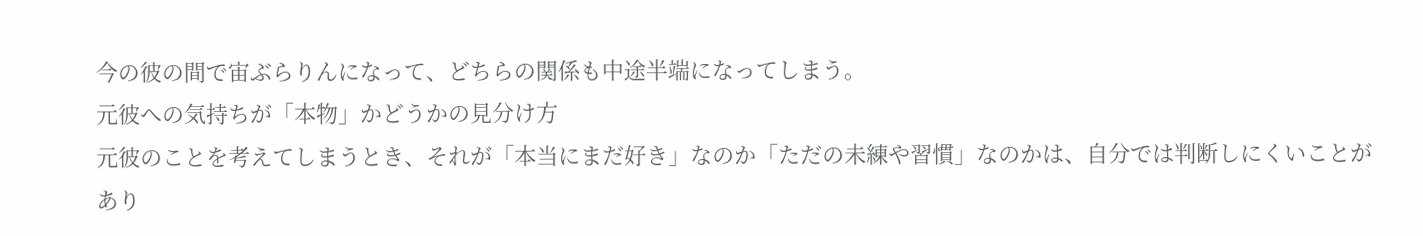今の彼の間で宙ぶらりんになって、どちらの関係も中途半端になってしまう。
元彼への気持ちが「本物」かどうかの見分け方
元彼のことを考えてしまうとき、それが「本当にまだ好き」なのか「ただの未練や習慣」なのかは、自分では判断しにくいことがあり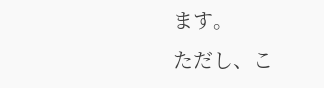ます。
ただし、こ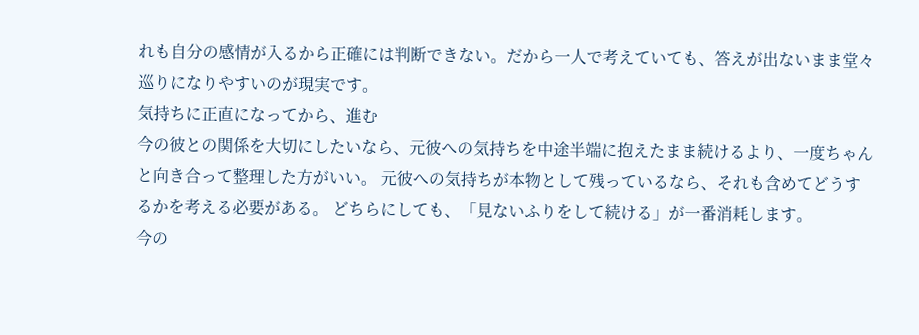れも自分の感情が入るから正確には判断できない。だから一人で考えていても、答えが出ないまま堂々巡りになりやすいのが現実です。
気持ちに正直になってから、進む
今の彼との関係を大切にしたいなら、元彼への気持ちを中途半端に抱えたまま続けるより、一度ちゃんと向き合って整理した方がいい。 元彼への気持ちが本物として残っているなら、それも含めてどうするかを考える必要がある。 どちらにしても、「見ないふりをして続ける」が一番消耗します。
今の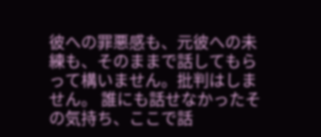彼への罪悪感も、元彼への未練も、そのままで話してもらって構いません。批判はしません。 誰にも話せなかったその気持ち、ここで話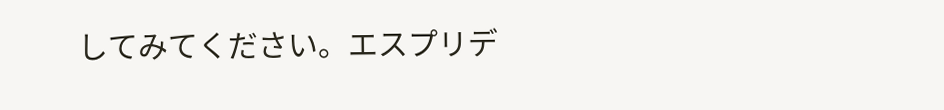してみてください。エスプリデ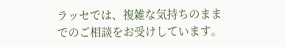ラッセでは、複雑な気持ちのままでのご相談をお受けしています。